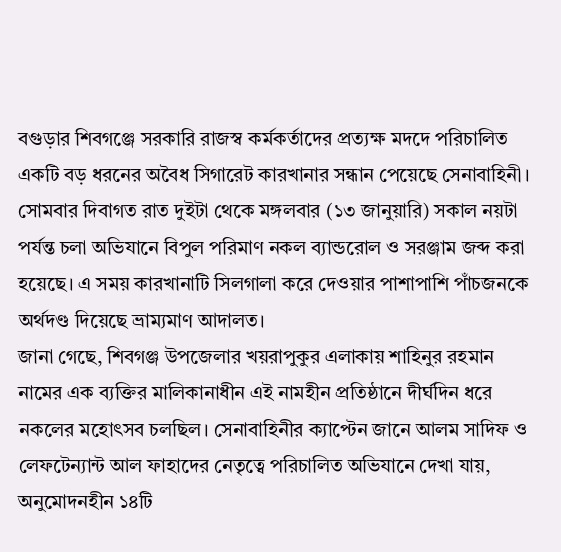বগুড়ার শিবগঞ্জে সরকারি রাজস্ব কর্মকর্তাদের প্রত্যক্ষ মদদে পরিচালিত একটি বড় ধরনের অবৈধ সিগারেট কারখানার সন্ধান পেয়েছে সেনাবাহিনী। সোমবার দিবাগত রাত দুইটা থেকে মঙ্গলবার (১৩ জানুয়ারি) সকাল নয়টা পর্যন্ত চলা অভিযানে বিপুল পরিমাণ নকল ব্যান্ডরোল ও সরঞ্জাম জব্দ করা হয়েছে। এ সময় কারখানাটি সিলগালা করে দেওয়ার পাশাপাশি পাঁচজনকে অর্থদণ্ড দিয়েছে ভ্রাম্যমাণ আদালত।
জানা গেছে, শিবগঞ্জ উপজেলার খয়রাপুকুর এলাকায় শাহিনুর রহমান নামের এক ব্যক্তির মালিকানাধীন এই নামহীন প্রতিষ্ঠানে দীর্ঘদিন ধরে নকলের মহোৎসব চলছিল। সেনাবাহিনীর ক্যাপ্টেন জানে আলম সাদিফ ও লেফটেন্যান্ট আল ফাহাদের নেতৃত্বে পরিচালিত অভিযানে দেখা যায়, অনুমোদনহীন ১৪টি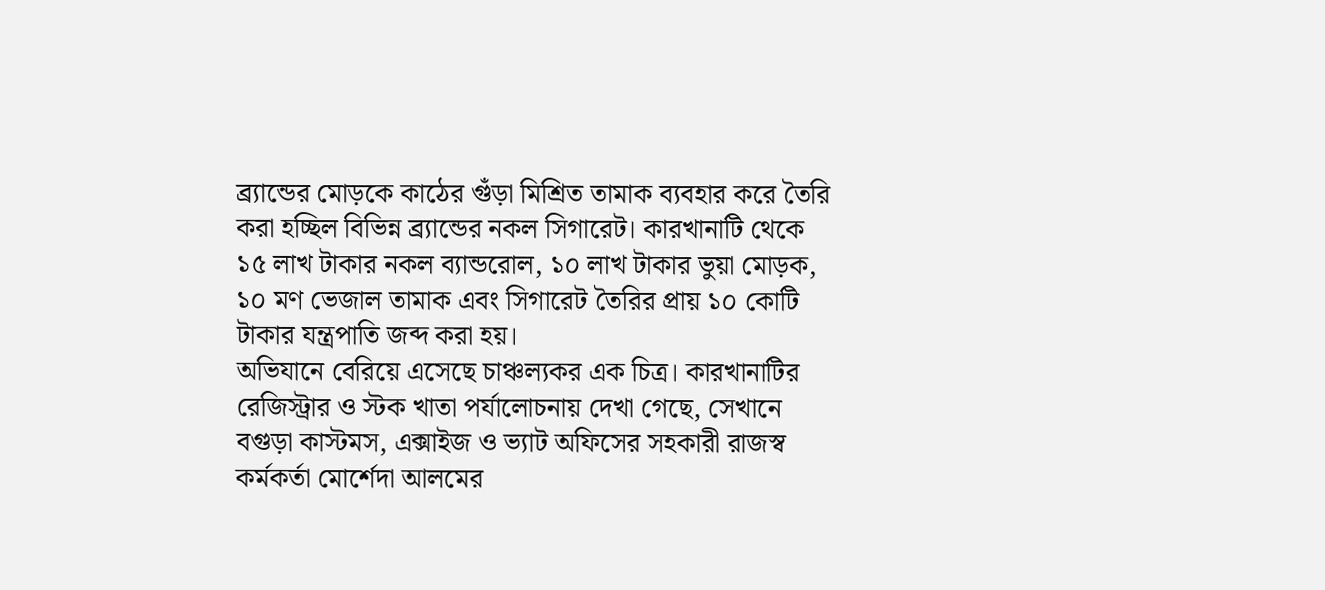ব্র্যান্ডের মোড়কে কাঠের গুঁড়া মিশ্রিত তামাক ব্যবহার করে তৈরি করা হচ্ছিল বিভিন্ন ব্র্যান্ডের নকল সিগারেট। কারখানাটি থেকে ১৫ লাখ টাকার নকল ব্যান্ডরোল, ১০ লাখ টাকার ভুয়া মোড়ক, ১০ মণ ভেজাল তামাক এবং সিগারেট তৈরির প্রায় ১০ কোটি টাকার যন্ত্রপাতি জব্দ করা হয়।
অভিযানে বেরিয়ে এসেছে চাঞ্চল্যকর এক চিত্র। কারখানাটির রেজিস্ট্রার ও স্টক খাতা পর্যালোচনায় দেখা গেছে, সেখানে বগুড়া কাস্টমস, এক্সাইজ ও ভ্যাট অফিসের সহকারী রাজস্ব কর্মকর্তা মোর্শেদা আলমের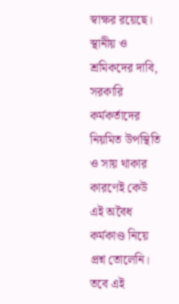স্বাক্ষর রয়েছে। স্থানীয় ও শ্রমিকদের দাবি, সরকারি কর্মকর্তাদের নিয়মিত উপস্থিতি ও সায় থাকার কারণেই কেউ এই অবৈধ কর্মকাণ্ড নিয়ে প্রশ্ন তোলেনি। তবে এই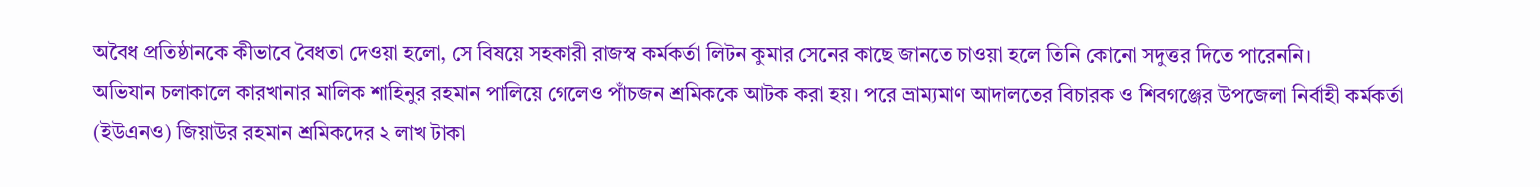অবৈধ প্রতিষ্ঠানকে কীভাবে বৈধতা দেওয়া হলো, সে বিষয়ে সহকারী রাজস্ব কর্মকর্তা লিটন কুমার সেনের কাছে জানতে চাওয়া হলে তিনি কোনো সদুত্তর দিতে পারেননি।
অভিযান চলাকালে কারখানার মালিক শাহিনুর রহমান পালিয়ে গেলেও পাঁচজন শ্রমিককে আটক করা হয়। পরে ভ্রাম্যমাণ আদালতের বিচারক ও শিবগঞ্জের উপজেলা নির্বাহী কর্মকর্তা (ইউএনও) জিয়াউর রহমান শ্রমিকদের ২ লাখ টাকা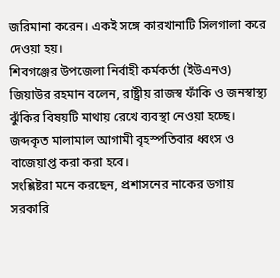জরিমানা করেন। একই সঙ্গে কারখানাটি সিলগালা করে দেওয়া হয়।
শিবগঞ্জের উপজেলা নির্বাহী কর্মকর্তা (ইউএনও) জিয়াউর রহমান বলেন, রাষ্ট্রীয় রাজস্ব ফাঁকি ও জনস্বাস্থ্য ঝুঁকির বিষয়টি মাথায় রেখে ব্যবস্থা নেওয়া হচ্ছে। জব্দকৃত মালামাল আগামী বৃহস্পতিবার ধ্বংস ও বাজেয়াপ্ত করা করা হবে।
সংশ্লিষ্টরা মনে করছেন, প্রশাসনের নাকের ডগায় সরকারি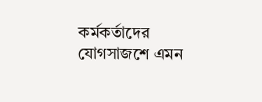কর্মকর্তাদের যোগসাজশে এমন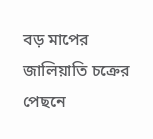বড় মাপের জালিয়াতি চক্রের পেছনে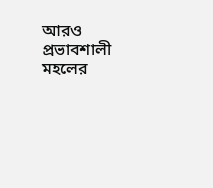আরও প্রভাবশালী মহলের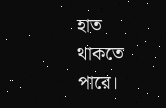হাত থাকতে পারে।